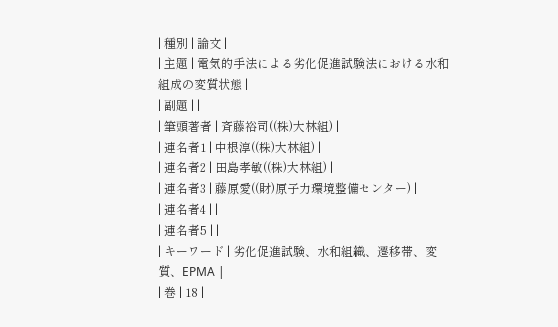| 種別 | 論文 |
| 主題 | 電気的手法による劣化促進試験法における水和組成の変質状態 |
| 副題 | |
| 筆頭著者 | 斉藤裕司((株)大林組) |
| 連名者1 | 中根淳((株)大林組) |
| 連名者2 | 田島孝敏((株)大林組) |
| 連名者3 | 藤原愛((財)原子力環境整備センター) |
| 連名者4 | |
| 連名者5 | |
| キーワード | 劣化促進試験、水和組織、遷移帯、変質、EPMA |
| 巻 | 18 |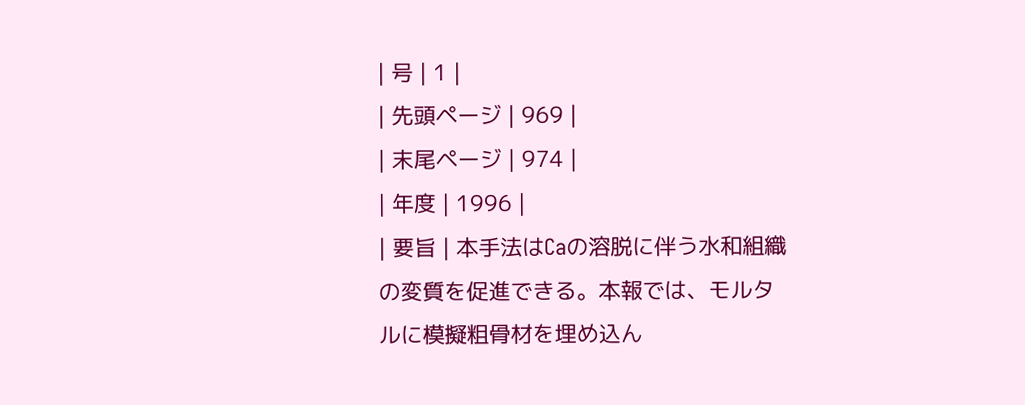| 号 | 1 |
| 先頭ページ | 969 |
| 末尾ページ | 974 |
| 年度 | 1996 |
| 要旨 | 本手法はCaの溶脱に伴う水和組織の変質を促進できる。本報では、モルタルに模擬粗骨材を埋め込ん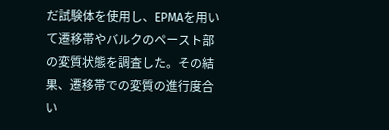だ試験体を使用し、EPMAを用いて遷移帯やバルクのペースト部の変質状態を調査した。その結果、遷移帯での変質の進行度合い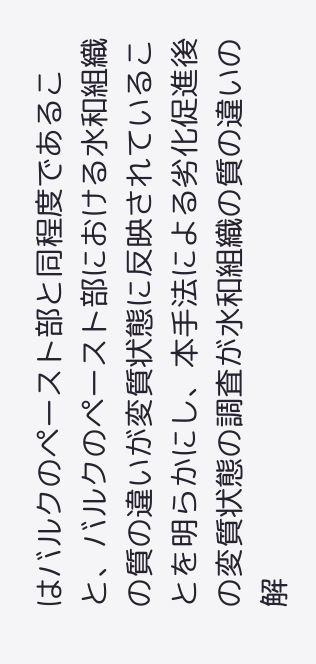はバルクのペースト部と同程度であること、バルクのペースト部における水和組織の質の違いが変質状態に反映されていることを明らかにし、本手法による劣化促進後の変質状態の調査が水和組織の質の違いの解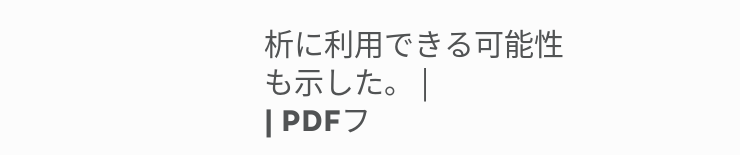析に利用できる可能性も示した。 |
| PDFフ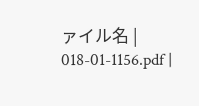ァイル名 | 018-01-1156.pdf |